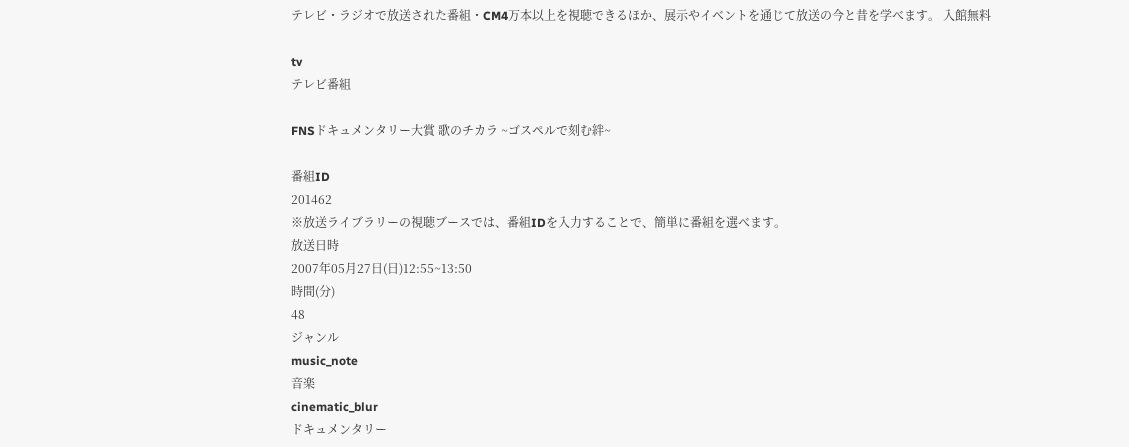テレビ・ラジオで放送された番組・CM4万本以上を視聴できるほか、展示やイベントを通じて放送の今と昔を学べます。 入館無料

tv
テレビ番組

FNSドキュメンタリー大賞 歌のチカラ ~ゴスペルで刻む絆~

番組ID
201462
※放送ライブラリーの視聴ブースでは、番組IDを入力することで、簡単に番組を選べます。
放送日時
2007年05月27日(日)12:55~13:50
時間(分)
48
ジャンル
music_note
音楽
cinematic_blur
ドキュメンタリー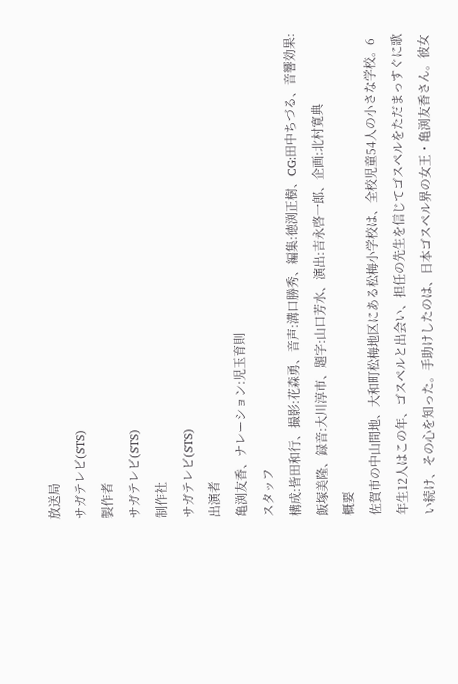放送局
サガテレビ(STS)
製作者
サガテレビ(STS)
制作社
サガテレビ(STS)
出演者
亀渕友香、ナレーション:児玉育則
スタッフ
構成:皆田和行、撮影:花森勇、音声:溝口勝秀、編集:徳渕正樹、CG:田中ちづる、音響効果:飯塚美隆、録音:大川淳市、題字:山口芳水、演出:吉永啓一郎、企画:北村寛典
概要
佐賀市の中山間地、大和町松梅地区にある松梅小学校は、全校児童54人の小さな学校。6年生12人はこの年、ゴスペルと出会い、担任の先生を信じてゴスペルをただまっすぐに歌い続け、その心を知った。手助けしたのは、日本ゴスペル界の女王・亀渕友香さん。彼女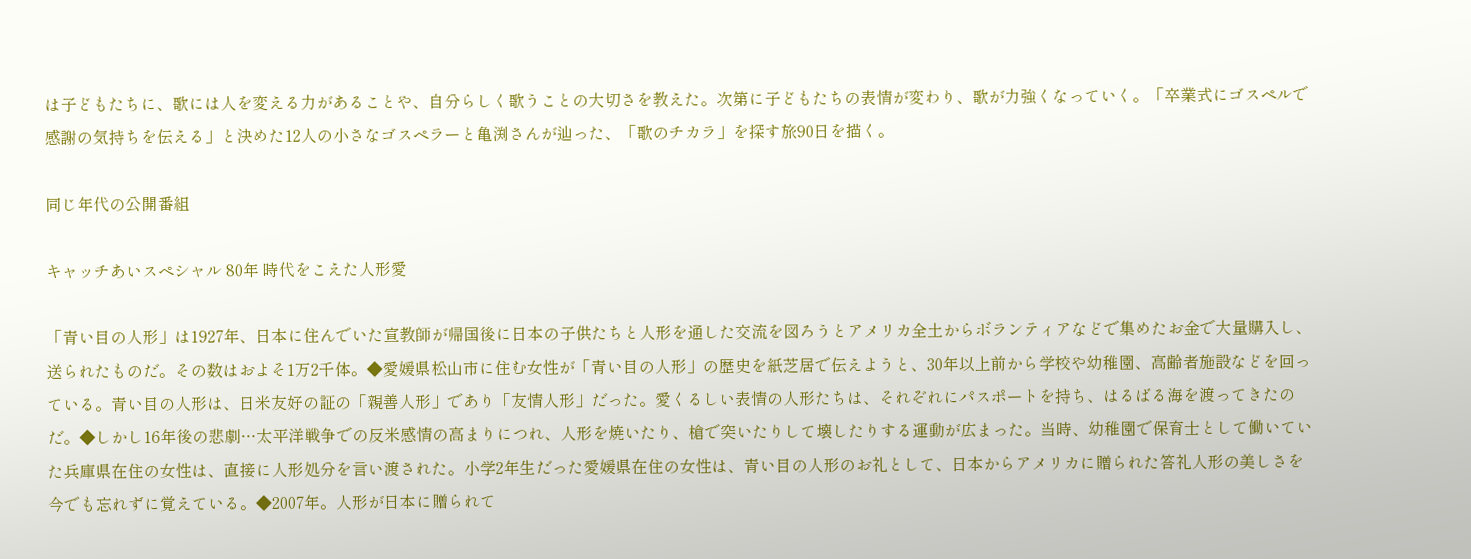は子どもたちに、歌には人を変える力があることや、自分らしく歌うことの大切さを教えた。次第に子どもたちの表情が変わり、歌が力強くなっていく。「卒業式にゴスペルで感謝の気持ちを伝える」と決めた12人の小さなゴスペラーと亀渕さんが辿った、「歌のチカラ」を探す旅90日を描く。

同じ年代の公開番組

キャッチあいスペシャル 80年 時代をこえた人形愛

「青い目の人形」は1927年、日本に住んでいた宣教師が帰国後に日本の子供たちと人形を通した交流を図ろうとアメリカ全土からボランティアなどで集めたお金で大量購入し、送られたものだ。その数はおよそ1万2千体。◆愛媛県松山市に住む女性が「青い目の人形」の歴史を紙芝居で伝えようと、30年以上前から学校や幼稚園、高齢者施設などを回っている。青い目の人形は、日米友好の証の「親善人形」であり「友情人形」だった。愛くるしい表情の人形たちは、それぞれにパスポートを持ち、はるばる海を渡ってきたのだ。◆しかし16年後の悲劇…太平洋戦争での反米感情の高まりにつれ、人形を焼いたり、槍で突いたりして壊したりする運動が広まった。当時、幼稚園で保育士として働いていた兵庫県在住の女性は、直接に人形処分を言い渡された。小学2年生だった愛媛県在住の女性は、青い目の人形のお礼として、日本からアメリカに贈られた答礼人形の美しさを今でも忘れずに覚えている。◆2007年。人形が日本に贈られて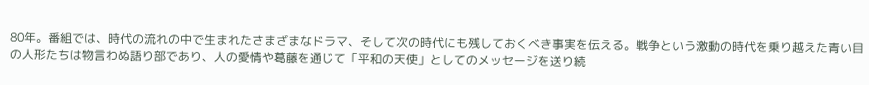80年。番組では、時代の流れの中で生まれたさまざまなドラマ、そして次の時代にも残しておくべき事実を伝える。戦争という激動の時代を乗り越えた青い目の人形たちは物言わぬ語り部であり、人の愛情や葛藤を通じて「平和の天使」としてのメッセージを送り続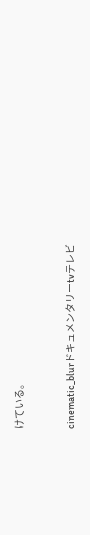けている。


cinematic_blurドキュメンタリーtvテレビ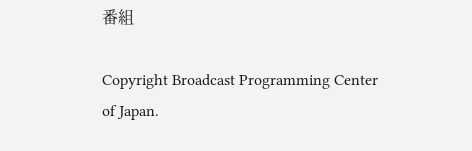番組

Copyright Broadcast Programming Center of Japan.